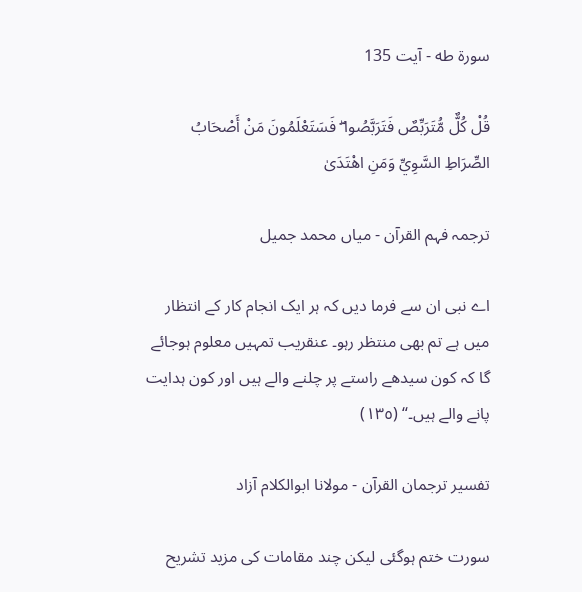سورة طه - آیت 135

قُلْ كُلٌّ مُّتَرَبِّصٌ فَتَرَبَّصُوا ۖ فَسَتَعْلَمُونَ مَنْ أَصْحَابُ الصِّرَاطِ السَّوِيِّ وَمَنِ اهْتَدَىٰ

ترجمہ فہم القرآن - میاں محمد جمیل

اے نبی ان سے فرما دیں کہ ہر ایک انجام کار کے انتظار میں ہے تم بھی منتظر رہو۔ عنقریب تمہیں معلوم ہوجائے گا کہ کون سیدھے راستے پر چلنے والے ہیں اور کون ہدایت پانے والے ہیں۔“ (١٣٥)

تفسیر ترجمان القرآن - مولانا ابوالکلام آزاد

سورت ختم ہوگئی لیکن چند مقامات کی مزید تشریح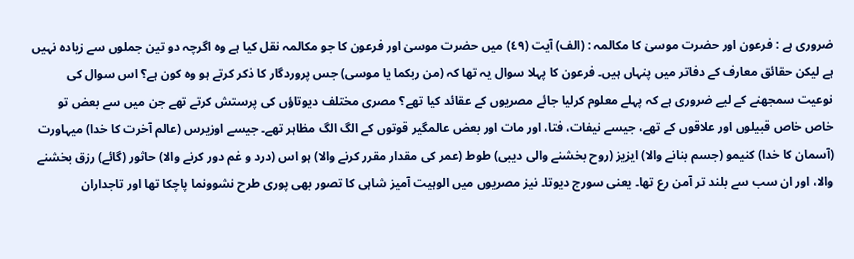ضروری ہے : فرعون اور حضرت موسیٰ کا مکالمہ : (الف) آیت (٤٩) میں حضرت موسیٰ اور فرعون کا جو مکالمہ نقل کیا ہے وہ اگرچہ دو تین جملوں سے زیادہ نہیں ہے لیکن حقائق معارف کے دفاتر میں پنہاں ہیں۔ فرعون کا پہلا سوال یہ تھا کہ (من ربکما یا موسی) جس پروردگار کا ذکر کرتے ہو وہ کون ہے؟ اس سوال کی نوعیت سمجھنے کے لیے ضروری ہے کہ پہلے معلوم کرلیا جائے مصریوں کے عقائد کیا تھے؟ مصری مختلف دیوتاؤں کی پرستش کرتے تھے جن میں سے بعض تو خاص خاص قبیلوں اور علاقوں کے تھے، جیسے نیفات، فتا، اور مات اور بعض عالمگیر قوتوں کے الگ الگ مظاہر تھے۔ جیسے اوزیرس (عالم آخرت کا خدا) میہاورت (آسمان کا خدا) کنیمو (جسم بنانے والا) ایزیز (روح بخشنے والی دیبی) طوط (عمر کی مقدار مقرر کرنے والا) ہو اس (درد و غم دور کرنے والا) حاثور (گائے) رزق بخشنے والا، اور ان سب سے بلند تر آمن رع تھا۔ یعنی سورج دیوتا۔ نیز مصریوں میں الوہیت آمیز شاہی کا تصور بھی پوری طرح نشوونما پاچکا تھا اور تاجداران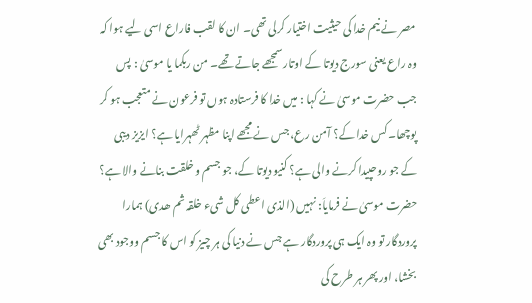مصر نے نیم خدا کی حیثیت اختیار کرلی تھی۔ ان کا لقب فاراع اسی لیے ہوا کہ وہ راع یعنی سورج دیوتا کے اوتار سمجھے جاتے تھے۔ من ربکما یا موسیٰ : پس جب حضرت موسیٰ نے کہا : میں خدا کا فرستادہ ہوں تو فرعون نے متعجب ہو کر پوچھا۔ کس خدا کے؟ آمن رع، جس نے مجھے اپنا مظہر ٹھہرایا ہے؟ ایزیز دیبی کے جو روحپیدا کرنے والی ہے؟ کنیو دیوتا کے، جو جسم و خلقت بنانے والا ہے؟ حضرت موسیٰ نے فرمایاَ: نہیں (الذی اعطی کل شیء خلقہ ثم ھدی) ہمارا پروردگار تو وہ ایک ہی پروردگار ہے جس نے دنیا کی ہر چیز کو اس کا جسم ووجود بھی بخشا، اور پھر ہر طرح کی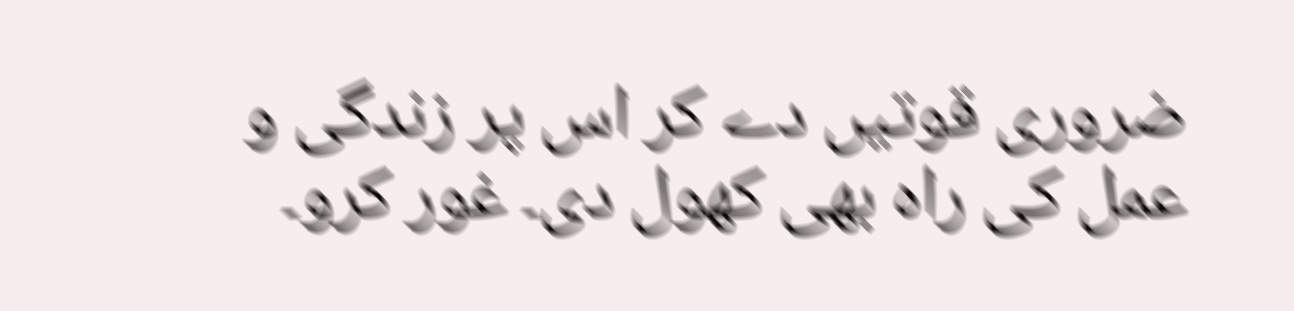ضروری قوتیں دے کر اس پر زندگی و عمل کی راہ بھی کھول دی۔ غور کرو۔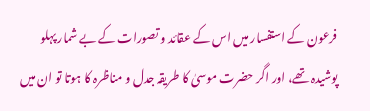فرعون کے استفسار میں اس کے عقائد و تصورات کے بے شمار پہلو پوشیدہ تھے، اور اگر حضرت موسیٰ کا طریقہ جدل و مناظرہ کا ہوتا تو ان میں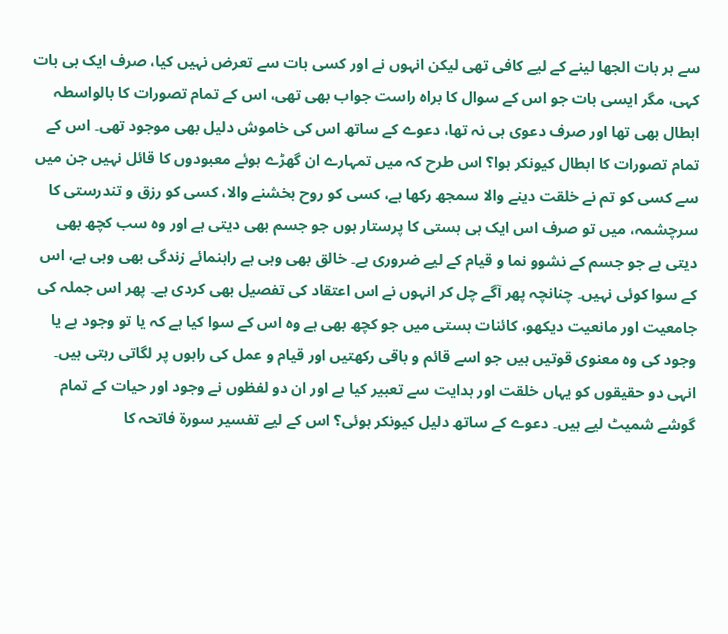سے ہر بات الجھا لینے کے لیے کافی تھی لیکن انہوں نے اور کسی بات سے تعرض نہیں کیا، صرف ایک ہی بات کہی، مگر ایسی بات جو اس کے سوال کا براہ راست جواب بھی تھی، اس کے تمام تصورات کا بالواسطہ ابطال بھی تھا اور صرف دعوی ہی نہ تھا، دعوے کے ساتھ اس کی خاموش دلیل بھی موجود تھی۔ اس کے تمام تصورات کا ابطال کیونکر ہوا؟ اس طرح کہ میں تمہارے ان گھڑے ہوئے معبودوں کا قائل نہیں جن میں سے کسی کو تم نے خلقت دینے والا سمجھ رکھا ہے، کسی کو روح بخشنے والا، کسی کو رزق و تندرستی کا سرچشمہ، میں تو صرف اس ایک ہی ہستی کا پرستار ہوں جو جسم بھی دیتی ہے اور وہ سب کچھ بھی دیتی ہے جو جسم کے نشوو نما و قیام کے لیے ضروری ہے۔ خالق بھی وہی ہے راہنمائے زندگی بھی وہی ہے، اس کے سوا کوئی نہیں۔ چنانچہ پھر آگے چل کر انہوں نے اس اعتقاد کی تفصیل بھی کردی ہے۔ پھر اس جملہ کی جامعیت اور مانعیت دیکھو، کائنات ہستی میں جو کچھ بھی ہے وہ اس کے سوا کیا ہے کہ یا تو وجود ہے یا وجود کی وہ معنوی قوتیں ہیں جو اسے قائم و باقی رکھتیں اور قیام و عمل کی راہوں پر لگاتی رہتی ہیں۔ انہی دو حقیقوں کو یہاں خلقت اور ہدایت سے تعبیر کیا ہے اور ان دو لفظوں نے وجود اور حیات کے تمام گوشے شمیٹ لیے ہیں۔ دعوے کے ساتھ دلیل کیونکر ہوئی؟ اس کے لیے تفسیر سورۃ فاتحہ کا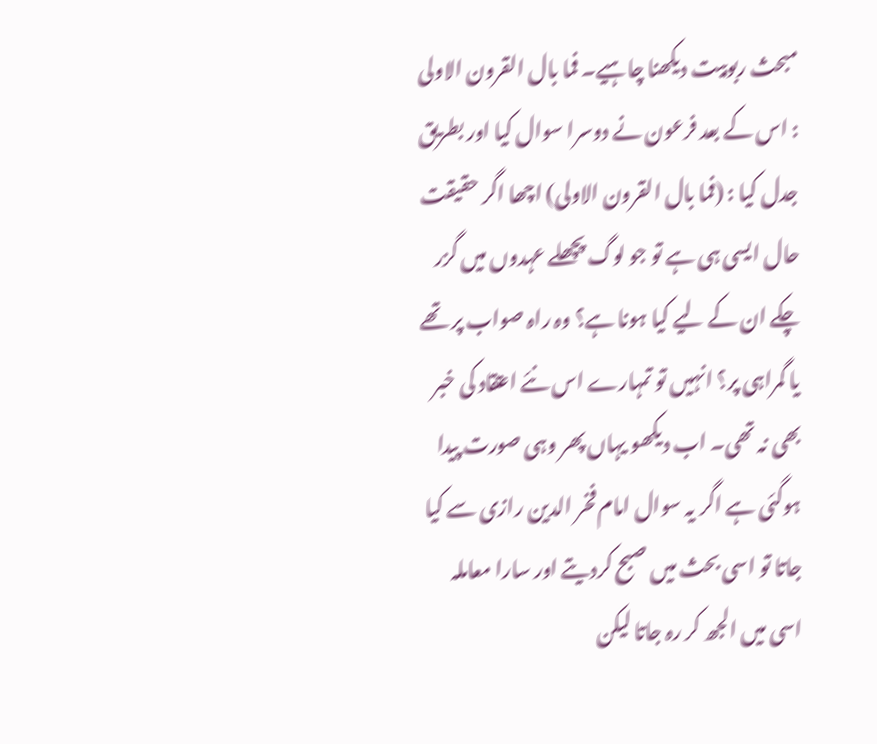مبحث ربوبیت دیکھنا چاہیے۔ فما بال القرون الاولی : اس کے بعد فرعون نے دوسرا سوال کیا اور بطریق جدل کیا : (فما بال القرون الاولی) اچھا اگر حقیقت حال ایسی ہی ہے تو جو لوگ پچھلے عہدوں میں گزر چکے ان کے لیے کیا ہونا ہے؟ وہ راہ صواب پر تھے یا گمراہی پر؟ انہیں تو تمہارے اس نئے اعتقاد کی خبر بھی نہ تھی۔ اب دیکھو یہاں پھر وہی صورت پیدا ہوگئی ہے اگر یہ سوال امام فخر الدین رازی سے کیا جاتا تو اسی بحث میں صبح کردیتے اور سارا معاملہ اسی میں الجھ کر رہ جاتا لیکن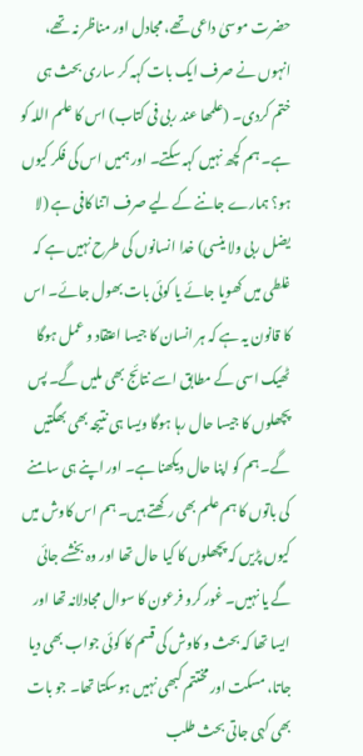حضرت موسیٰ داعی تھے، مجادل اور مناظر نہ تھے، انہوں نے صرف ایک بات کہہ کر ساری بحث ہی ختم کردی۔ (علمھا عند ربی فی کتاب) اس کا علم اللہ کو ہے۔ ہم کچھ نہیں کہہ سکتے۔ اور ہمیں اس کی فکر کیوں ہو؟ ہمارے جاننے کے لیے صرف اتنا کافی ہے (لا یضل ربی ولا ینسی) خدا انسانوں کی طرح نہیں ہے کہ غلطی میں کھویا جائے یا کوئی بات بھول جائے۔ اس کا قانون یہ ہے کہ ہر انسان کا جیسا اعتقاد و عمل ہوگا ٹھیک اسی کے مطابق اسے نتائج بھی ملیں گے۔ پس پچھلوں کا جیسا حال رہا ہوگا ویسا ہی نتیجہ بھی بھگتیں گے۔ ہم کو اپنا حال دیکھنا ہے۔ اور اپنے ہی سامنے کی باتوں کا ہم علم بھی رکھتے ہیں۔ ہم اس کاوش میں کیوں پڑیں کہ پچھلوں کا کیا حال تھا اور وہ بخشے جائی گے یا نہیں۔ غور کرو فرعون کا سوال مجادلانہ تھا اور ایسا تھا کہ بحث و کاوش کی قسم کا کوئی جواب بھی دیا جاتا، مسکت اور مختتم کبھی نہیں ہوسکتا تھا۔ جو بات بھی کہی جاتی بحث طلب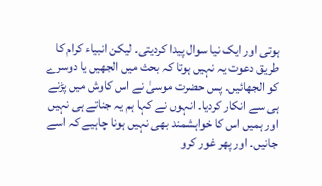ہوتی اور ایک نیا سوال پیدا کردیتی۔ لیکن انبیاء کرام کا طریق دعوت یہ نہیں ہوتا کہ بحث میں الجھیں یا دوسرے کو الجھائیں۔ پس حضرت موسیٰ نے اس کاوش میں پڑنے ہی سے انکار کردیا۔ انہوں نے کہا ہم یہ جناتے ہی نہیں اور ہمیں اس کا خواہشمند بھی نہیں ہونا چاہیے کہ اسے جانیں۔ اور پھر غور کرو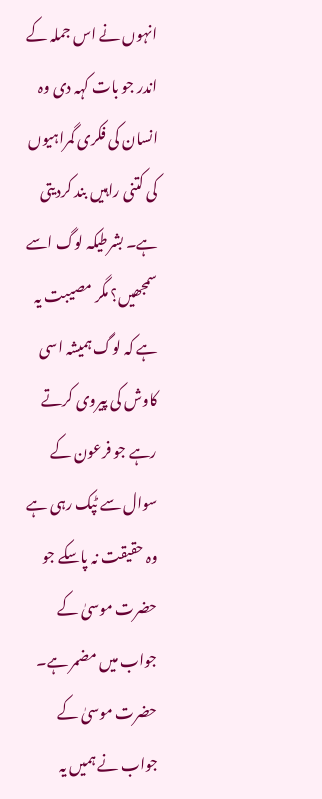انہوں نے اس جملہ کے اندر جو بات کہہ دی وہ انسان کی فکری گمراہیوں کی کتنی راہیں بند کردیتی ہے۔ بشرطیکہ لوگ اسے سمجھیں؟ مگر مصیبت یہ ہے کہ لوگ ہمیشہ اسی کاوش کی پیروی کرتے رہے جو فرعون کے سوال سے ٹپک رہی ہے وہ حقیقت نہ پاسکے جو حضرت موسیٰ کے جواب میں مضمر ہے۔ حضرت موسیٰ کے جواب نے ہمیں یہ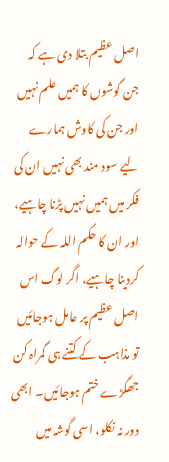اصل عظیم بتلا دی ہے کہ جن گوشوں کا ہمیں علم نہیں اور جن کی کاوش ہمارے لیے سود مند بھی نہیں ان کی فکر میں ہمیں نہیں پڑنا چاہیے، اور ان کا حکم اللہ کے حوالہ کردینا چاہیے، اگر لوگ اس اصل عظیم پر عامل ہوجائیں تو مذاہب کے کتنے ہی گمراہ کن جھگڑے ختم ہوجائیں۔ ابھی دور نہ نکلو، اسی گوشہ میں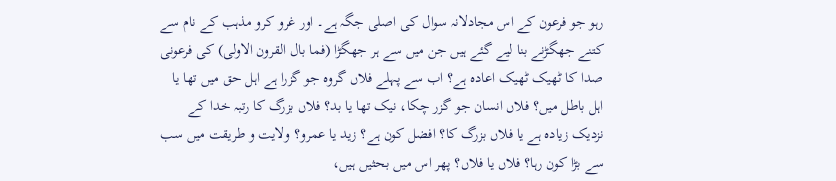رہو جو فرعون کے اس مجادلانہ سوال کی اصلی جگہ ہے۔ اور غرو کرو مذہب کے نام سے کتنے جھگڑنے بنا لیے گئے ہیں جن میں سے ہر جھگڑا (فما بال القرون الاولی) کی فرعونی صدا کا ٹھیک ٹھیک اعادہ ہے؟ اب سے پہلے فلاں گروہ جو گزرا ہے اہل حق میں تھا یا اہل باطل میں؟ فلاں انسان جو گزر چکا، نیک تھا یا بد؟ فلاں بزرگ کا رتبہ خدا کے نزدیک زیادہ ہے یا فلاں بزرگ کا؟ افضل کون ہے؟ زید یا عمرو؟ ولایت و طریقت میں سب سے بڑا کون رہا؟ فلاں یا فلاں؟ پھر اس میں بحثیں ہیں،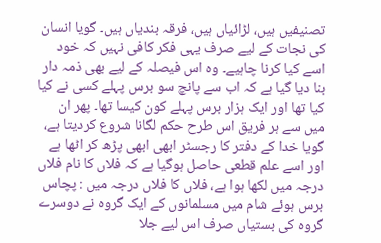تصنیفیں ہیں، لڑائیاں ہیں، فرقہ بندیاں ہیں۔ گویا انسان کی نجات کے لیے صرف یہی فکر کافی نہیں کہ خود اسے کیا کرنا چاہیے۔ وہ اس فیصلہ کے لیے بھی ذمہ دار بنا دیا گیا ہے کہ اب سے پانچ سو برس پہلے کسی نے کیا کیا تھا اور ایک ہزار برس پہلے کون کیسا تھا۔ پھر ان میں سے ہر فریق اس طرح حکم لگانا شروع کردیتا ہے، گویا خدا کے دفتر کا رجسٹر ابھی ابھی پڑھ کر اٹھا ہے اور اسے علم قطعی حاصل ہوگیا ہے کہ فلاں کا نام فلاں درجہ میں لکھا ہوا ہے، فلاں کا فلاں درجہ میں : پچاس برس ہوئے شام میں مسلمانوں کے ایک گروہ نے دوسرے گروہ کی بستیاں صرف اس لیے جلا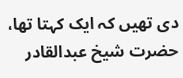دی تھیں کہ ایک کہتا تھا، حضرت شیخ عبدالقادر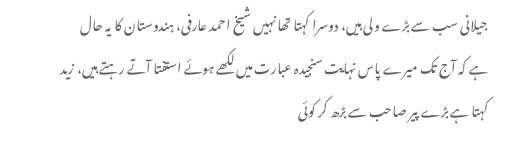جیلانی سب سے بڑے ولی ہیں، دوسرا کہتا تھا نہیں شیخ احمد عارفی، ہندوستان کا یہ حال ہے کہ آج تک میرے پاس نہایت سنجیدہ عبارت میں لکھے ہوئے استفتا آتے رہتے ہیں، زید کہتا ہے بڑے پیر صاحب سے بڑھ کر کوئی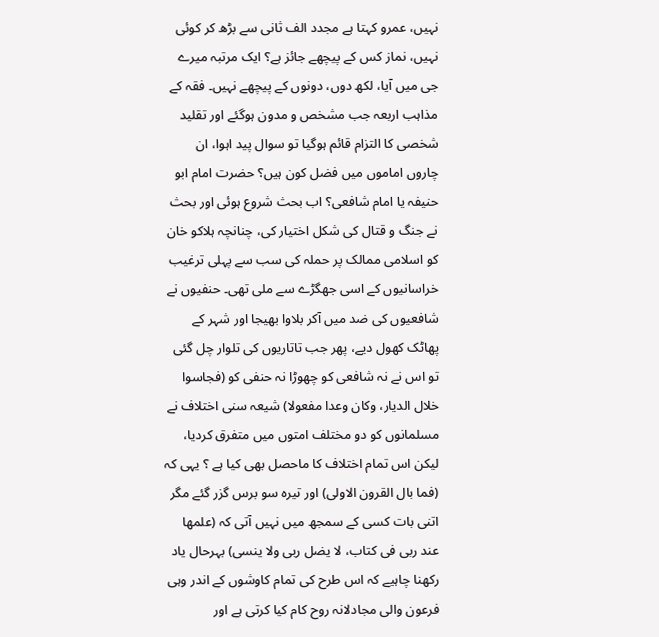نہیں، عمرو کہتا ہے مجدد الف ثانی سے بڑھ کر کوئی نہیں، نماز کس کے پیچھے جائز ہے؟ ایک مرتبہ میرے جی میں آیا، لکھ دوں، دونوں کے پیچھے نہیں۔ فقہ کے مذاہب اربعہ جب مشخص و مدون ہوگئے اور تقلید شخصی کا التزام قائم ہوگیا تو سوال پید اہوا، ان چاروں اماموں میں فضل کون ہیں؟ حضرت امام ابو حنیفہ یا امام شافعی؟ اب بحث شروع ہوئی اور بحث نے جنگ و قتال کی شکل اختیار کی، چنانچہ ہلاکو خان کو اسلامی ممالک پر حملہ کی سب سے پہلی ترغیب خراسانیوں کے اسی جھگڑے سے ملی تھی۔ حنفیوں نے شافعیوں کی ضد میں آکر بلاوا بھیجا اور شہر کے پھاٹک کھول دیے، پھر جب تاتاریوں کی تلوار چل گئی تو اس نے نہ شافعی کو چھوڑا نہ حنفی کو (فجاسوا خلال الدیار، وکان وعدا مفعولا) شیعہ سنی اختلاف نے مسلمانوں کو دو مختلف امتوں میں متفرق کردیا، لیکن اس تمام اختلاف کا ماحصل بھی کیا ہے ؟ یہی کہ (فما بال القرون الاولی) اور تیرہ سو برس گزر گئے مگر اتنی بات کسی کے سمجھ میں نہیں آتی کہ (علمھا عند ربی فی کتاب، لا یضل ربی ولا ینسی) بہرحال یاد رکھنا چاہیے کہ اس طرح کی تمام کاوشوں کے اندر وہی فرعون والی مجادلانہ روح کام کیا کرتی ہے اور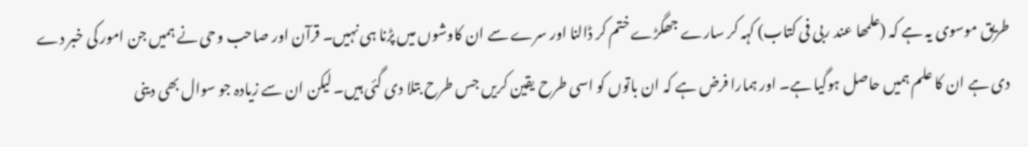طریق موسوی یہ ہے کہ (علمھا عند ربی فی کتاب) کہہ کر سارے جھگڑے ختم کر ڈالنا اور سرے سے ان کاوشوں میں پڑنا ہی نہیں۔ قرآن اور صاحب وحی نے ہمیں جن امور کی خبر دے دی ہے ان کا علم ہمیں حاصل ہوگیا ہے۔ اور ہمارا فرض ہے کہ ان باتوں کو اسی طرح یقین کریں جس طرح بتلا دی گئی ہیں۔ لیکن ان سے زیادہ جو سوال بھی دینی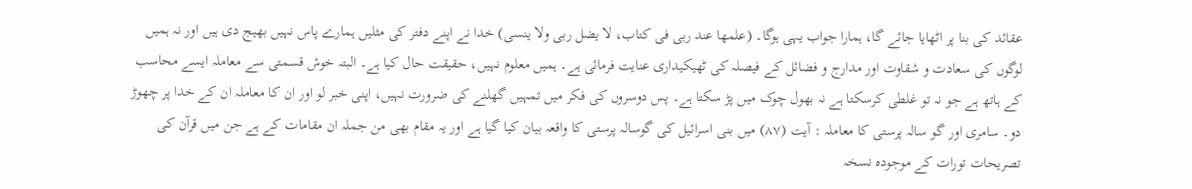عقائد کی بنا پر اٹھایا جائے گا، ہمارا جواب یہی ہوگا۔ (علمھا عند ربی فی کتاب، لا یضل ربی ولا ینسی) خدا نے اپنے دفتر کی مثلیں ہمارے پاس نہیں بھیج دی ہیں اور نہ ہمیں لوگوں کی سعادت و شقاوت اور مدارج و فضائل کے فیصلہ کی ٹھیکیداری عنایت فرمائی ہے۔ ہمیں معلوم نہیں، حقیقت حال کیا ہے۔ البتہ خوش قسمتی سے معاملہ ایسے محاسب کے ہاتھ ہے جو نہ تو غلطی کرسکتا ہے نہ بھول چوک میں پڑ سکتا ہے۔ پس دوسروں کی فکر میں تمہیں گھلنے کی ضرورت نہیں، اپنی خبر لو اور ان کا معاملہ ان کے خدا پر چھوڑ دو۔ سامری اور گو سالہ پرستی کا معاملہ : آیت (٨٧) میں بنی اسرائیل کی گوسالہ پرستی کا واقعہ بیان کیا گیا ہے اور یہ مقام بھی من جملہ ان مقامات کے ہے جن میں قرآن کی تصریحات تورات کے موجودہ نسخہ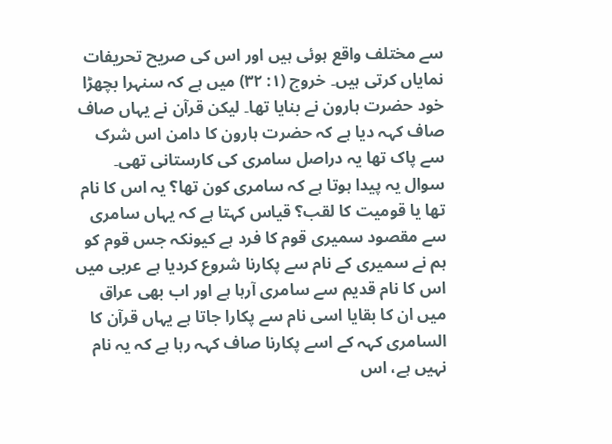سے مختلف واقع ہوئی ہیں اور اس کی صریح تحریفات نمایاں کرتی ہیں۔ خروج (١: ٣٢) میں ہے کہ سنہرا بچھڑا خود حضرت ہارون نے بنایا تھا۔ لیکن قرآن نے یہاں صاف صاف کہہ دیا ہے کہ حضرت ہارون کا دامن اس شرک سے پاک تھا یہ دراصل سامری کی کارستانی تھی۔ سوال یہ پیدا ہوتا ہے کہ سامری کون تھا؟ یہ اس کا نام تھا یا قومیت کا لقب؟ قیاس کہتا ہے کہ یہاں سامری سے مقصود سمیری قوم کا فرد ہے کیونکہ جس قوم کو ہم نے سمیری کے نام سے پکارنا شروع کردیا ہے عربی میں اس کا نام قدیم سے سامری آرہا ہے اور اب بھی عراق میں ان کا بقایا اسی نام سے پکارا جاتا ہے یہاں قرآن کا السامری کہہ کے اسے پکارنا صاف کہہ رہا ہے کہ یہ نام نہیں ہے، اس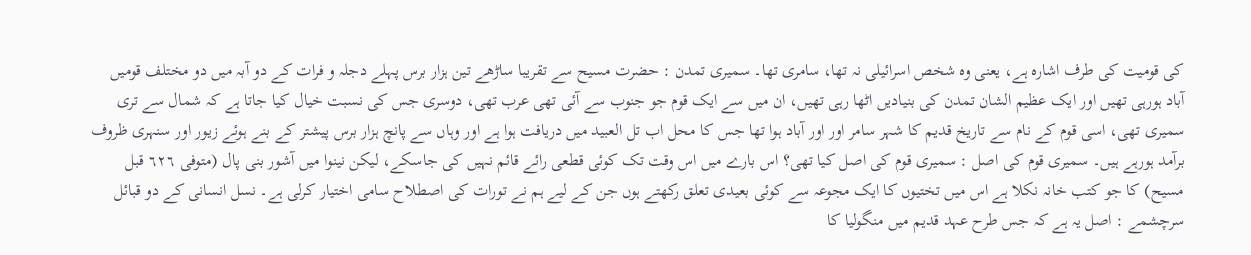کی قومیت کی طرف اشارہ ہے، یعنی وہ شخص اسرائیلی نہ تھا، سامری تھا۔ سمیری تمدن : حضرت مسیح سے تقریبا ساڑھے تین ہزار برس پہلے دجلہ و فرات کے دو آبہ میں دو مختلف قومیں آباد ہورہی تھیں اور ایک عظیم الشان تمدن کی بنیادیں اٹھا رہی تھیں، ان میں سے ایک قوم جو جنوب سے آئی تھی عرب تھی، دوسری جس کی نسبت خیال کیا جاتا ہے کہ شمال سے تری سمیری تھی، اسی قوم کے نام سے تاریخ قدیم کا شہر سامر اور اور آباد ہوا تھا جس کا محل اب تل العبید میں دریافت ہوا ہے اور وہاں سے پانچ ہزار برس پیشتر کے بنے ہوئے زیور اور سنہری ظروف برآمد ہورہے ہیں۔ سمیری قوم کی اصل : سمیری قوم کی اصل کیا تھی؟ اس بارے میں اس وقت تک کوئی قطعی رائے قائم نہیں کی جاسکے، لیکن نینوا میں آشور بنی پال (متوفی ٦٢٦ قبل مسیح) کا جو کتب خانہ نکلا ہے اس میں تختیوں کا ایک مجوعہ سے کوئی بعیدی تعلق رکھتے ہوں جن کے لیے ہم نے تورات کی اصطلاح سامی اختیار کرلی ہے۔ نسل انسانی کے دو قبائل سرچشمے : اصل یہ ہے کہ جس طرح عہد قدیم میں منگولیا کا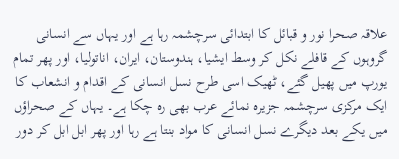علاقہ صحرا نور و قبائل کا ابتدائی سرچشمہ رہا ہے اور یہاں سے انسانی گروہوں کے قافلے نکل کر وسط ایشیا، ہندوستان، ایران، اناتولیا، اور پھر تمام یورپ میں پھیل گئے، ٹھیک اسی طرح نسل انسانی کے اقدام و انشعاب کا ایک مرکزی سرچشمہ جزیرہ نمائے عرب بھی رہ چکا ہے۔ یہاں کے صحراؤں میں یکے بعد دیگرے نسل انسانی کا مواد بنتا ہے رہا اور پھر ابل ابل کر دور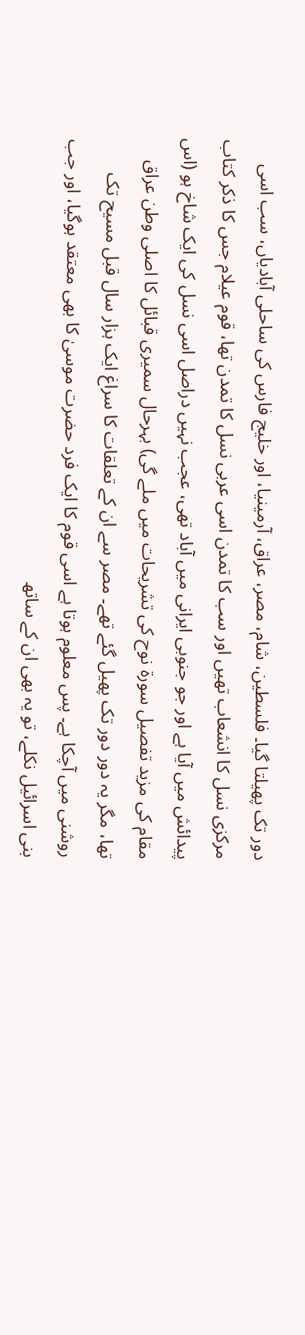دور تک پھیلتا گیا۔ فلسطین، شام، مصر، عراق، آرمینیا، اور خلیج فارس کی ساحلی آبادیاں، سب اسی مرکزی نسل کا انشعاب تھیں اور سب کا تمدن اسی عربی نسل کا تمدن تھا، قوم عیلام جس کا ذکر کتاب پیدائش میں آیا ہے اور جو جنوبی ایرانی میں آباد تھی، عجب نہیں دراصل اسی نسل کی ایک شاخ ہو (اس مقام کی مزید تفصیل سورۃ نوح کی تشریحات میں ملے گی) بہرحال سمیری قبائل کا اصلی وطن عراق تھا، مگر یہ دور دور تک پھیل گئے تھے۔ مصر سے ان کے تعلقات کا سراغ ایک ہزار سال قبل مسیح تک روشنی میں آچکا ہے۔ پس معلوم ہوتا ہے اسی قوم کا ایک فرد حضرت موسیٰ کا بھی معتقد ہوگیا، اور جب بنی اسرائیل نکلے، تو یہ بھی ان کے ساتھ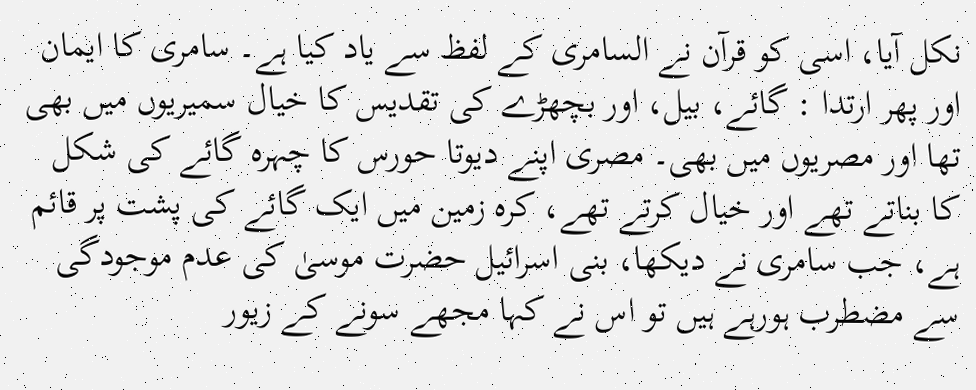نکل آیا، اسی کو قرآن نے السامری کے لفظ سے یاد کیا ہے۔ سامری کا ایمان اور پھر ارتدا : گائے، بیل، اور بچھڑے کی تقدیس کا خیال سمیریوں میں بھی تھا اور مصریوں میں بھی۔ مصری اپنے دیوتا حورس کا چہرہ گائے کی شکل کا بناتے تھے اور خیال کرتے تھے، کرہ زمین میں ایک گائے کی پشت پر قائم ہے، جب سامری نے دیکھا، بنی اسرائیل حضرت موسیٰ کی عدم موجودگی سے مضطرب ہورہے ہیں تو اس نے کہا مجھے سونے کے زیور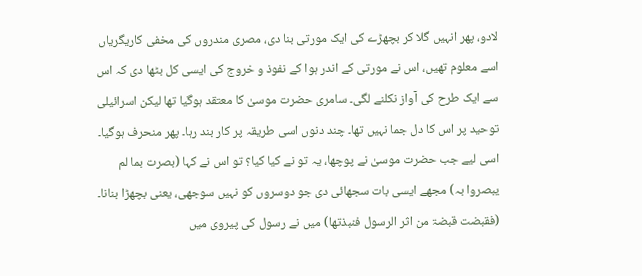لادو، پھر انہیں گلا کر بچھڑے کی ایک مورتی بنا دی، مصری مندروں کی مخفی کاریگریاں اسے معلوم تھیں، اس نے مورتی کے اندر ہوا کے نفوذ و خروج کی ایسی کل بٹھا دی کہ اس سے ایک طرح کی آواز نکلنے لگی۔ سامری حضرت موسیٰ کا معتقد ہوگیا تھا لیکن اسرائیلی توحید پر اس کا دل جما نہیں تھا۔ چند دنوں اسی طریقہ پر کار بند رہا۔ پھر منحرف ہوگیا۔ اسی لیے جب حضرت موسیٰ نے پوچھا، یہ تو نے کیا کیا؟ تو اس نے کہا (بصرت بما لم یبصروا بہ) مجھے ایسی بات سجھائی دی جو دوسروں کو نہیں سوجھی، یعنی بچھڑا بنانا۔ (فقبضت قبضۃ من اثر الرسول فنبذتھا) میں نے رسول کی پیروی میں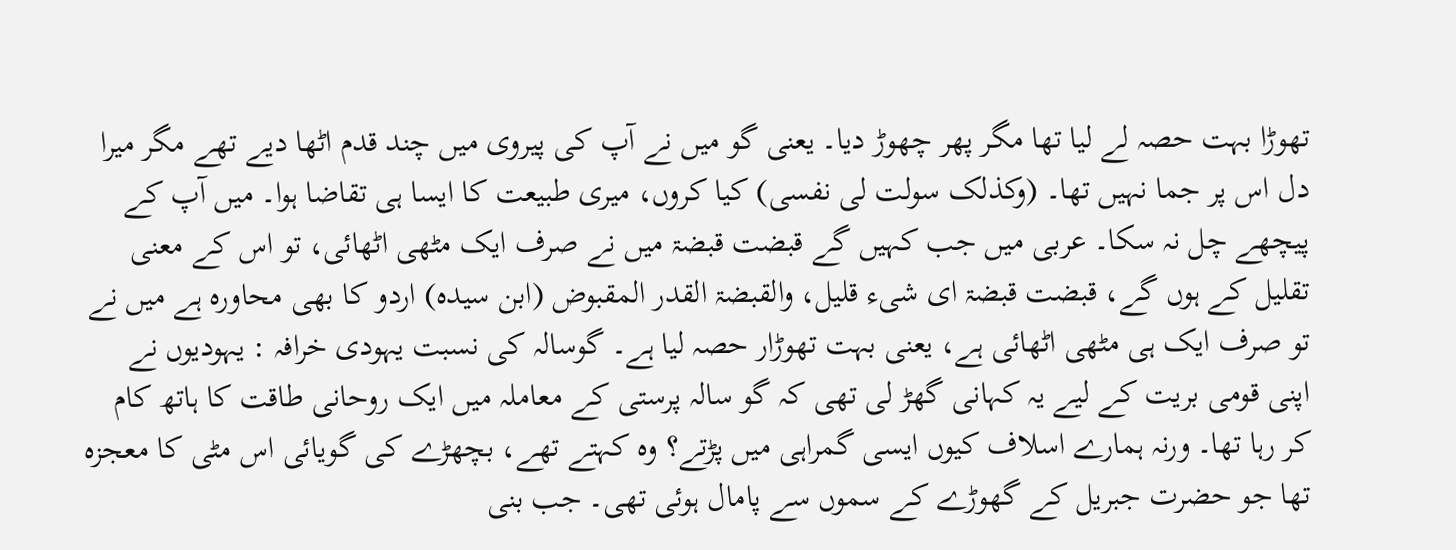تھوڑا بہت حصہ لے لیا تھا مگر پھر چھوڑ دیا۔ یعنی گو میں نے آپ کی پیروی میں چند قدم اٹھا دیے تھے مگر میرا دل اس پر جما نہیں تھا۔ (وکذلک سولت لی نفسی) کیا کروں، میری طبیعت کا ایسا ہی تقاضا ہوا۔ میں آپ کے پیچھے چل نہ سکا۔ عربی میں جب کہیں گے قبضت قبضۃ میں نے صرف ایک مٹھی اٹھائی، تو اس کے معنی تقلیل کے ہوں گے، قبضت قبضۃ ای شیء قلیل، والقبضۃ القدر المقبوض (ابن سیدہ) اردو کا بھی محاورہ ہے میں نے تو صرف ایک ہی مٹھی اٹھائی ہے، یعنی بہت تھوڑار حصہ لیا ہے۔ گوسالہ کی نسبت یہودی خرافہ : یہودیوں نے اپنی قومی بریت کے لیے یہ کہانی گھڑ لی تھی کہ گو سالہ پرستی کے معاملہ میں ایک روحانی طاقت کا ہاتھ کام کر رہا تھا۔ ورنہ ہمارے اسلاف کیوں ایسی گمراہی میں پڑتے؟ وہ کہتے تھے، بچھڑے کی گویائی اس مٹی کا معجزہ تھا جو حضرت جبریل کے گھوڑے کے سموں سے پامال ہوئی تھی۔ جب بنی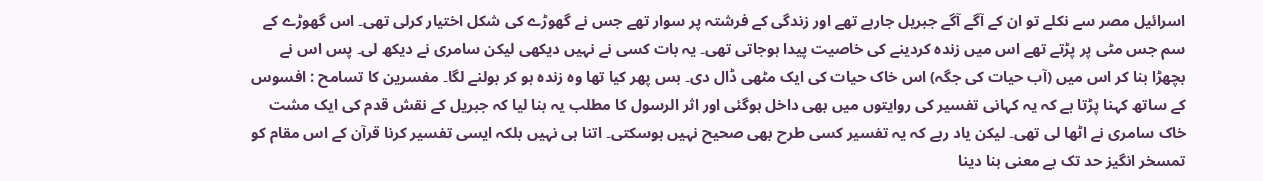اسرائیل مصر سے نکلے تو ان کے آگے آگے جبریل جارہے تھے اور زندگی کے فرشتہ پر سوار تھے جس نے گھوڑے کی شکل اختیار کرلی تھی۔ اس گھوڑے کے سم جس مٹی پر پڑتے تھے اس میں زندہ کردینے کی خاصیت پیدا ہوجاتی تھی۔ یہ بات کسی نے نہیں دیکھی لیکن سامری نے دیکھ لی۔ پس اس نے بچھڑا بنا کر اس میں (آب حیات کی جگہ) اس خاک حیات کی ایک مٹھی ڈال دی۔ بس پھر کیا تھا وہ زندہ ہو کر بولنے لگا۔ مفسرین کا تسامح : افسوس کے ساتھ کہنا پڑتا ہے کہ یہ کہانی تفسیر کی روایتوں میں بھی داخل ہوگئی اور اثر الرسول کا مطلب یہ بنا لیا کہ جبریل کے نقش قدم کی ایک مشت خاک سامری نے اٹھا لی تھی۔ لیکن یاد رہے کہ یہ تفسیر کسی طرح بھی صحیح نہیں ہوسکتی۔ اتنا ہی نہیں بلکہ ایسی تفسیر کرنا قرآن کے اس مقام کو تمسخر انگیز حد تک بے معنی بنا دینا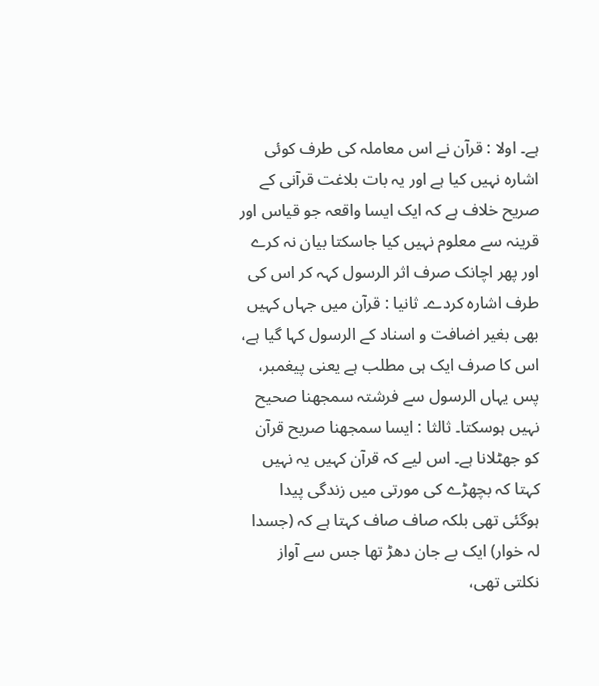ہے۔ اولا : قرآن نے اس معاملہ کی طرف کوئی اشارہ نہیں کیا ہے اور یہ بات بلاغت قرآنی کے صریح خلاف ہے کہ ایک ایسا واقعہ جو قیاس اور قرینہ سے معلوم نہیں کیا جاسکتا بیان نہ کرے اور پھر اچانک صرف اثر الرسول کہہ کر اس کی طرف اشارہ کردے۔ ثانیا : قرآن میں جہاں کہیں بھی بغیر اضافت و اسناد کے الرسول کہا گیا ہے، اس کا صرف ایک ہی مطلب ہے یعنی پیغمبر، پس یہاں الرسول سے فرشتہ سمجھنا صحیح نہیں ہوسکتا۔ ثالثا : ایسا سمجھنا صریح قرآن کو جھٹلانا ہے۔ اس لیے کہ قرآن کہیں یہ نہیں کہتا کہ بچھڑے کی مورتی میں زندگی پیدا ہوگئی تھی بلکہ صاف صاف کہتا ہے کہ (جسدا لہ خوار) ایک بے جان دھڑ تھا جس سے آواز نکلتی تھی،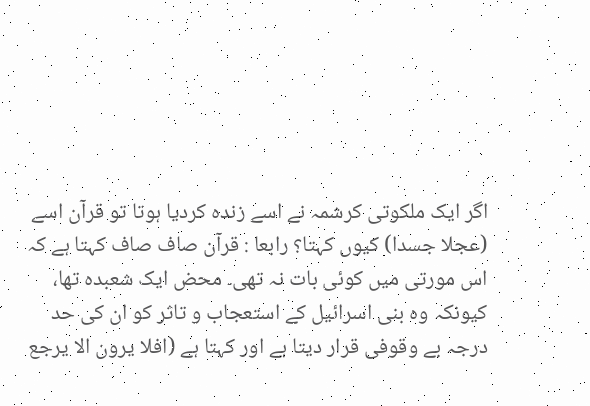اگر ایک ملکوتی کرشمہ نے اسے زندہ کردیا ہوتا تو قرآن اسے (عجلا جسدا) کیوں کہتا؟ رابعا : قرآن صاف صاف کہتا ہے کہ اس مورتی میں کوئی بات نہ تھی۔ محض ایک شعبدہ تھا، کیونکہ وہ بنی اسرائیل کے استعجاب و تاثر کو ان کی حد درجہ بے وقوفی قرار دیتا ہے اور کہتا ہے (افلا یرون الا یرجع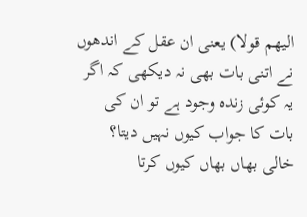الیھم قولا) یعنی ان عقل کے اندھوں نے اتنی بات بھی نہ دیکھی کہ اگر یہ کوئی زندہ وجود ہے تو ان کی بات کا جواب کیوں نہیں دیتا؟ خالی بھاں بھاں کیوں کرتا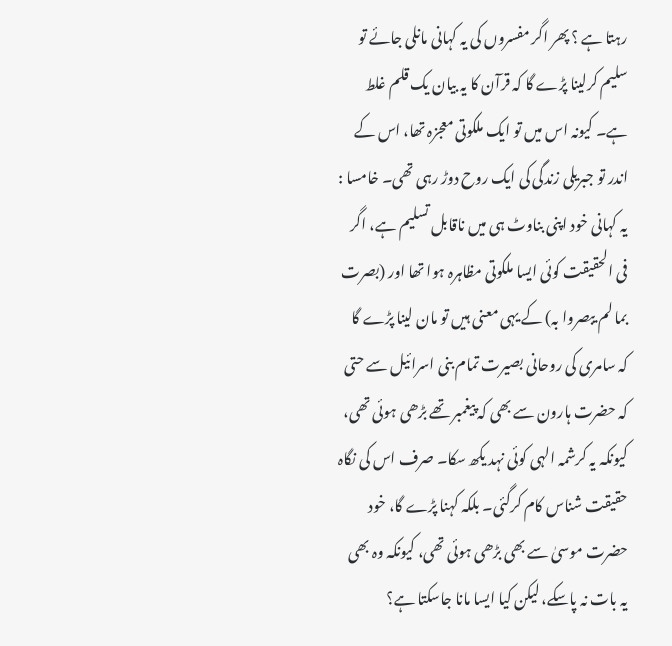رہتا ہے ؟ پھر اگر مفسروں کی یہ کہانی مانلی جائے تو سلیم کرلینا پڑے گا کہ قرآن کا یہ بیان یک قلم غلط ہے۔ کیونہ اس میں تو ایک ملکوتی معجزہ تھا، اس کے اندر تو جبریلی زندگی کی ایک روح دوڑ رہی تھی۔ خامسا : یہ کہانی خود اپنی بناوٹ ہی میں ناقابل تسلیم ہے، اگر فی الحقیقت کوئی ایسا ملکوتی مظاہرہ ہوا تھا اور (بصرت بما لم یبصروا بہ) کے یہی معنی ہیں تو مان لینا پڑے گا کہ سامری کی روحانی بصیرت تمام بنی اسرائیل سے حتی کہ حضرت ہارون سے بھی کہ پیغمبر تھے بڑھی ہوئی تھی، کیونکہ یہ کرشمہ الہی کوئی نہد یکھ سکا۔ صرف اس کی نگاہ حقیقت شناس کام کرگئی۔ بلکہ کہنا پڑے گا، خود حضرت موسیٰ سے بھی بڑھی ہوئی تھی، کیونکہ وہ بھی یہ بات نہ پاسکے، لیکن کیا ایسا مانا جاسکتا ہے؟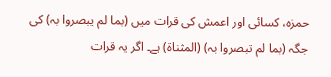حمزہ، کسائی اور اعمش کی قرات میں (بما لم یبصروا بہ) کی جگہ (بما لم تبصروا بہ) (المثناۃ) ہے۔ اگر یہ قرات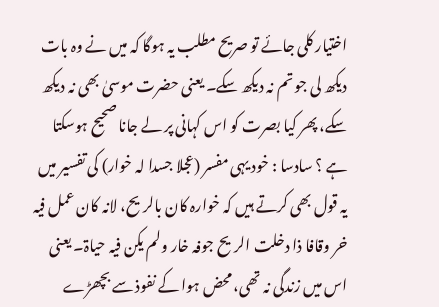اختیار کلی جائے تو صریح مطلب یہ ہوگا کہ میں نے وہ بات دیکھ لی جو تم نہ دیکھ سکے۔ یعنی حضرت موسیٰ بھی نہ دیکھ سکے، پھر کیا بصرت کو اس کہانی پر لے جانا صحیح ہوسکتا ہے ؟ سادسا : خود یہی مفسر (عجلا جسدا لہ خوار) کی تفسیر میں یہ قول بھی کرتے ہیں کہ خوارہ کان بالریح، لانہ کان عمل فیہ خر وقافا ذا دخلت الریح جوفہ خار ولم یکن فیہ حیاۃ۔ یعنی اس میں زندگی نہ تھی، محض ہوا کے نفوذ سے بچھڑے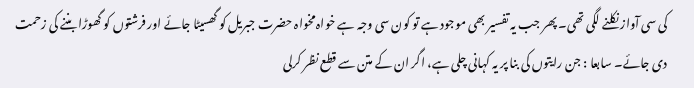کی سی آواز نکلنے لگی تھی۔ پھر جب یہ تفسیر بھی موجود ہے تو کون سی وجہ ہے خواہ مخواہ حضرت جبریل کو گھسیٹا جائے اور فرشتوں کو گھوڑا بننے کی زحمت دی جائے۔ سابعا : جن رایتوں کی بنا پر یہ کہانی چلی ہے، اگر ان کے متن سے قطع نظر کرلی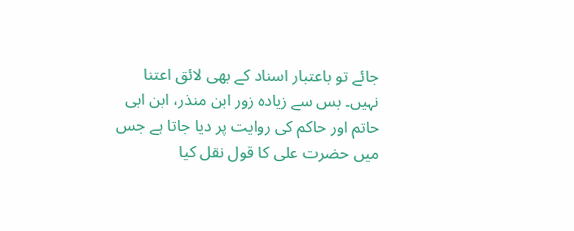جائے تو باعتبار اسناد کے بھی لائق اعتنا نہیں۔ بس سے زیادہ زور ابن منذر، ابن ابی حاتم اور حاکم کی روایت پر دیا جاتا ہے جس میں حضرت علی کا قول نقل کیا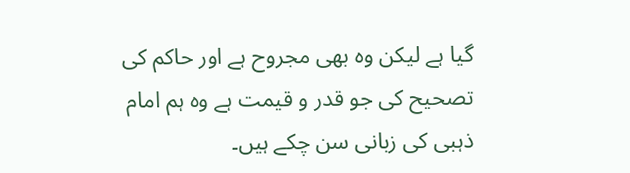گیا ہے لیکن وہ بھی مجروح ہے اور حاکم کی تصحیح کی جو قدر و قیمت ہے وہ ہم امام ذہبی کی زبانی سن چکے ہیں۔